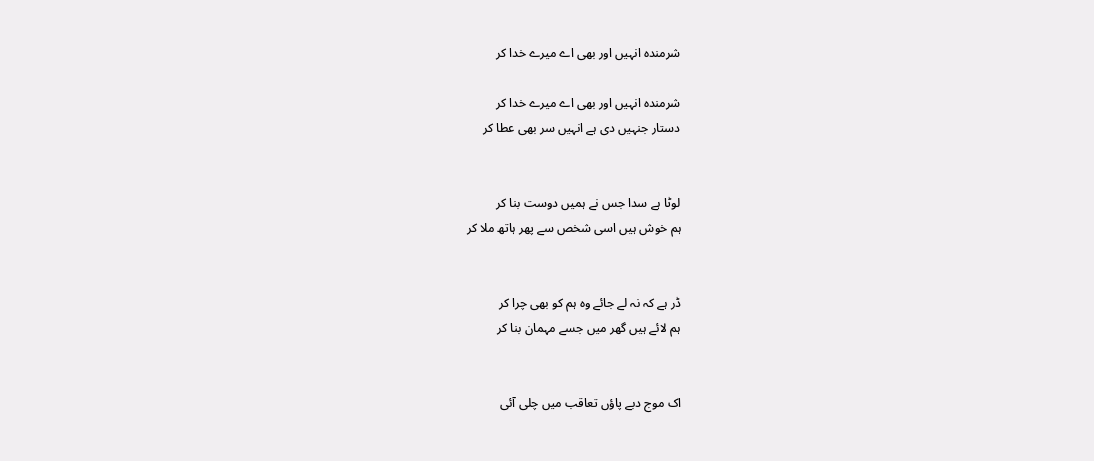شرمندہ انہیں اور بھی اے میرے خدا کر

شرمندہ انہیں اور بھی اے میرے خدا کر
دستار جنہیں دی ہے انہیں سر بھی عطا کر


لوٹا ہے سدا جس نے ہمیں دوست بنا کر
ہم خوش ہیں اسی شخص سے پھر ہاتھ ملا کر


ڈر ہے کہ نہ لے جائے وہ ہم کو بھی چرا کر
ہم لائے ہیں گھر میں جسے مہمان بنا کر


اک موج دبے پاؤں تعاقب میں چلی آئی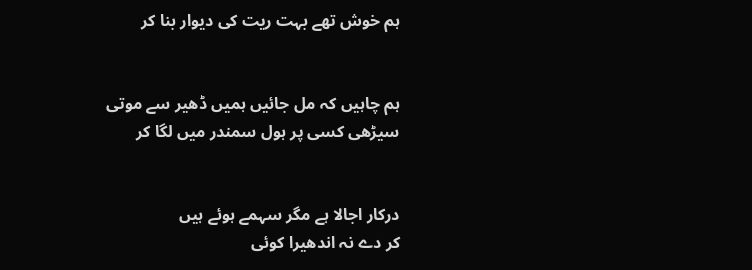ہم خوش تھے بہت ریت کی دیوار بنا کر


ہم چاہیں کہ مل جائیں ہمیں ڈھیر سے موتی
سیڑھی کسی پر ہول سمندر میں لگا کر


درکار اجالا ہے مگر سہمے ہوئے ہیں
کر دے نہ اندھیرا کوئی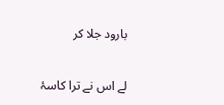بارود جلا کر


لے اس نے ترا کاسۂ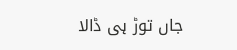جاں توڑ ہی ڈالا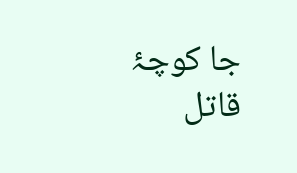جا کوچۂ قاتل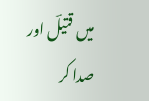میں قتیلؔ اور صدا کر